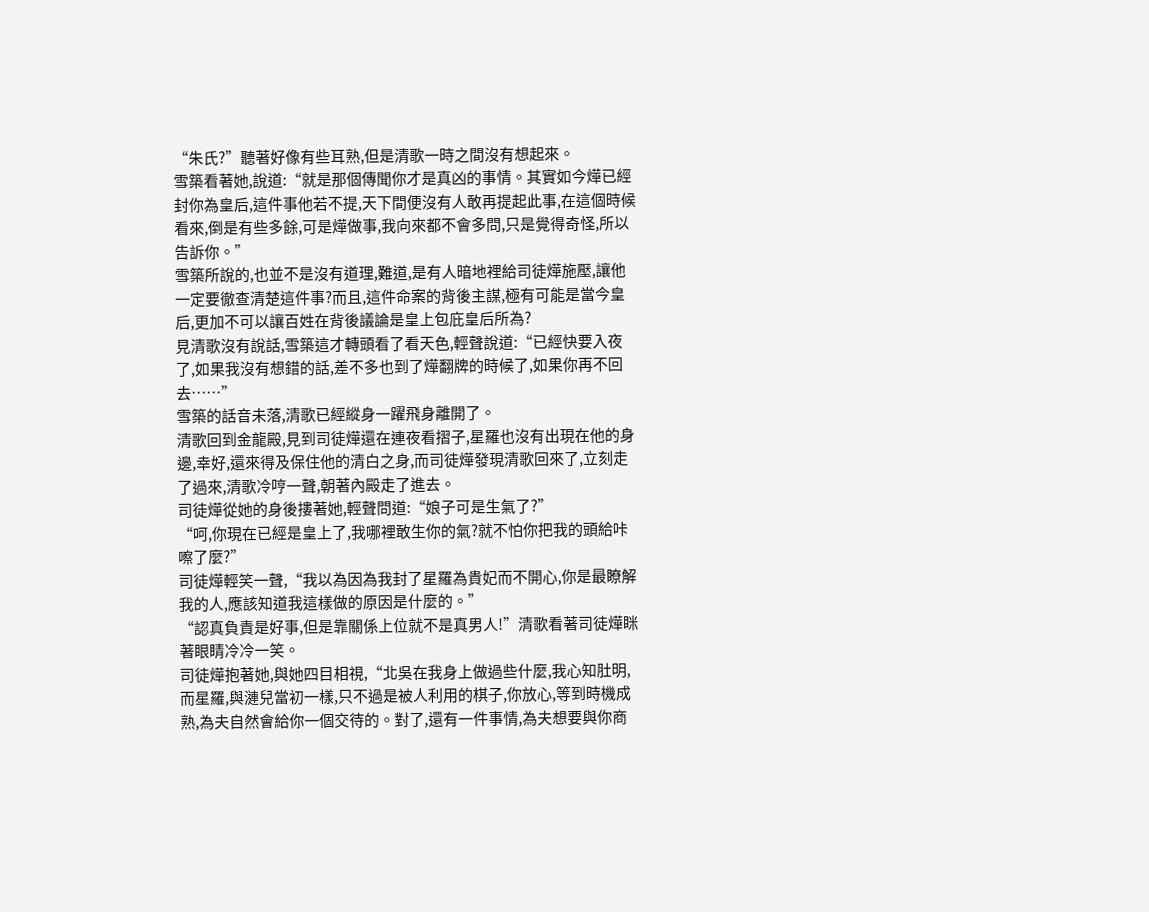“朱氏?”聽著好像有些耳熟,但是清歌一時之間沒有想起來。
雪築看著她,說道:“就是那個傳聞你才是真凶的事情。其實如今燁已經封你為皇后,這件事他若不提,天下間便沒有人敢再提起此事,在這個時候看來,倒是有些多餘,可是燁做事,我向來都不會多問,只是覺得奇怪,所以告訴你。”
雪築所說的,也並不是沒有道理,難道,是有人暗地裡給司徒燁施壓,讓他一定要徹查清楚這件事?而且,這件命案的背後主謀,極有可能是當今皇后,更加不可以讓百姓在背後議論是皇上包庇皇后所為?
見清歌沒有說話,雪築這才轉頭看了看天色,輕聲說道:“已經快要入夜了,如果我沒有想錯的話,差不多也到了燁翻牌的時候了,如果你再不回去……”
雪築的話音未落,清歌已經縱身一躍飛身離開了。
清歌回到金龍殿,見到司徒燁還在連夜看摺子,星羅也沒有出現在他的身邊,幸好,還來得及保住他的清白之身,而司徒燁發現清歌回來了,立刻走了過來,清歌冷哼一聲,朝著內殿走了進去。
司徒燁從她的身後摟著她,輕聲問道:“娘子可是生氣了?”
“呵,你現在已經是皇上了,我哪裡敢生你的氣?就不怕你把我的頭給咔嚓了麼?”
司徒燁輕笑一聲,“我以為因為我封了星羅為貴妃而不開心,你是最瞭解我的人,應該知道我這樣做的原因是什麼的。”
“認真負責是好事,但是靠關係上位就不是真男人!”清歌看著司徒燁眯著眼睛冷冷一笑。
司徒燁抱著她,與她四目相視,“北吳在我身上做過些什麼,我心知肚明,而星羅,與漣兒當初一樣,只不過是被人利用的棋子,你放心,等到時機成熟,為夫自然會給你一個交待的。對了,還有一件事情,為夫想要與你商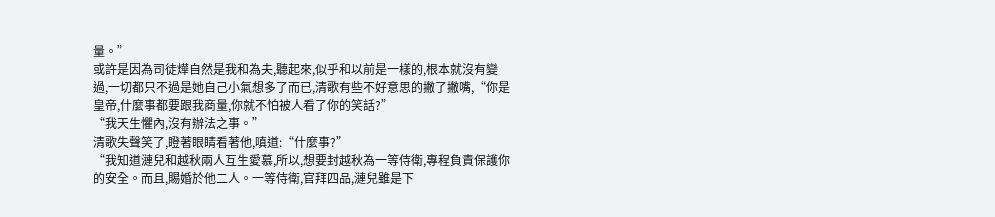量。”
或許是因為司徒燁自然是我和為夫,聽起來,似乎和以前是一樣的,根本就沒有變過,一切都只不過是她自己小氣想多了而已,清歌有些不好意思的撇了撇嘴,“你是皇帝,什麼事都要跟我商量,你就不怕被人看了你的笑話?”
“我天生懼內,沒有辦法之事。”
清歌失聲笑了,瞪著眼睛看著他,嗔道:“什麼事?”
“我知道漣兒和越秋兩人互生愛慕,所以,想要封越秋為一等侍衛,專程負責保護你的安全。而且,賜婚於他二人。一等侍衛,官拜四品,漣兒雖是下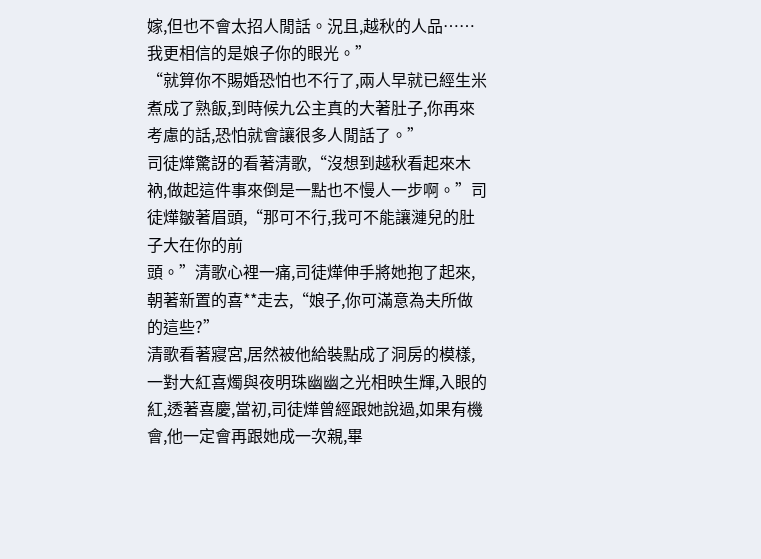嫁,但也不會太招人閒話。況且,越秋的人品……我更相信的是娘子你的眼光。”
“就算你不賜婚恐怕也不行了,兩人早就已經生米煮成了熟飯,到時候九公主真的大著肚子,你再來考慮的話,恐怕就會讓很多人閒話了。”
司徒燁驚訝的看著清歌,“沒想到越秋看起來木衲,做起這件事來倒是一點也不慢人一步啊。”司徒燁皺著眉頭,“那可不行,我可不能讓漣兒的肚子大在你的前
頭。”清歌心裡一痛,司徒燁伸手將她抱了起來,朝著新置的喜**走去,“娘子,你可滿意為夫所做的這些?”
清歌看著寢宮,居然被他給裝點成了洞房的模樣,一對大紅喜燭與夜明珠幽幽之光相映生輝,入眼的紅,透著喜慶,當初,司徒燁曾經跟她說過,如果有機會,他一定會再跟她成一次親,畢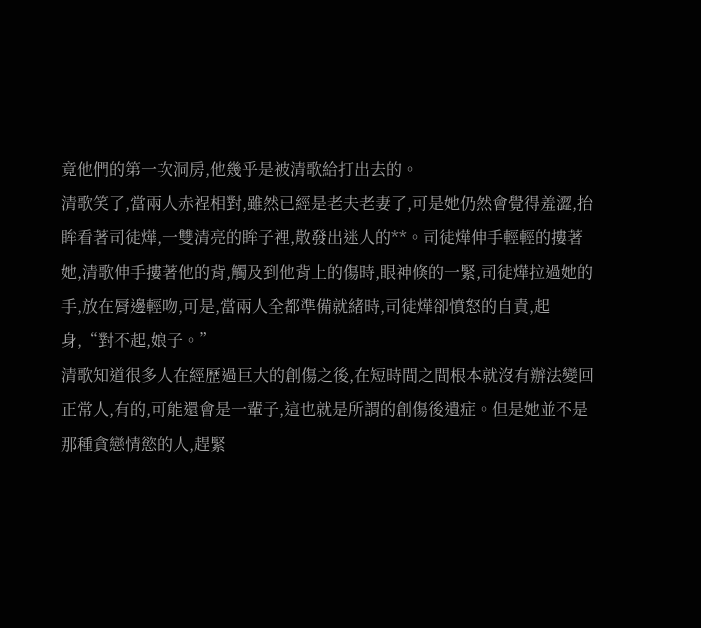竟他們的第一次洞房,他幾乎是被清歌給打出去的。
清歌笑了,當兩人赤裎相對,雖然已經是老夫老妻了,可是她仍然會覺得羞澀,抬眸看著司徒燁,一雙清亮的眸子裡,散發出迷人的**。司徒燁伸手輕輕的摟著她,清歌伸手摟著他的背,觸及到他背上的傷時,眼神倏的一緊,司徒燁拉過她的手,放在脣邊輕吻,可是,當兩人全都準備就緒時,司徒燁卻憤怒的自責,起身,“對不起,娘子。”
清歌知道很多人在經歷過巨大的創傷之後,在短時間之間根本就沒有辦法變回正常人,有的,可能還會是一輩子,這也就是所謂的創傷後遺症。但是她並不是那種貪戀情慾的人,趕緊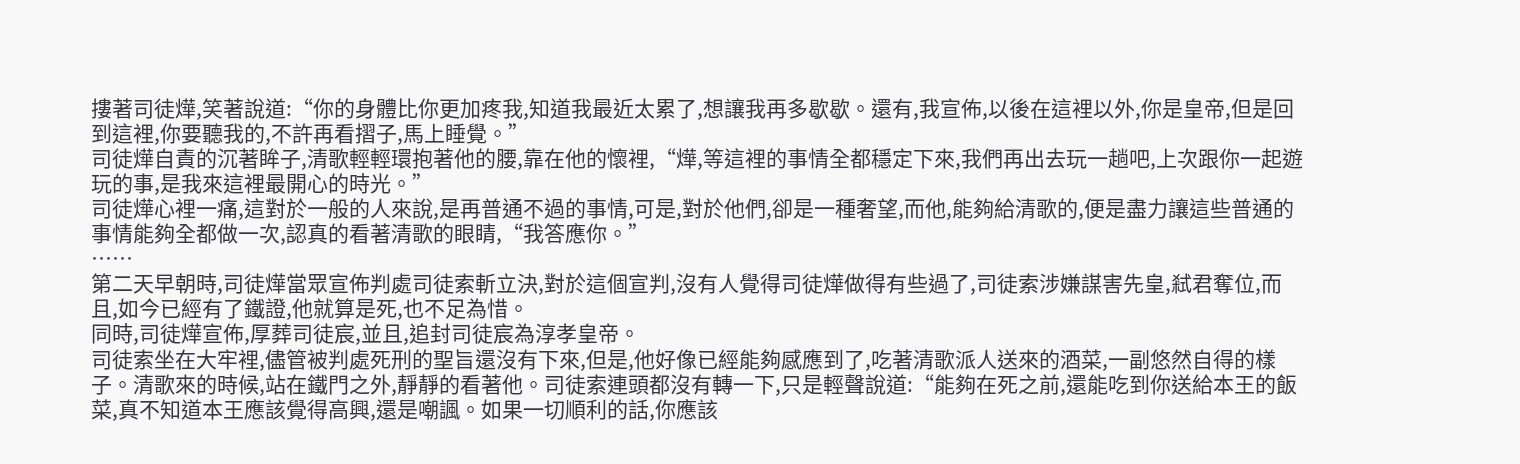摟著司徒燁,笑著說道:“你的身體比你更加疼我,知道我最近太累了,想讓我再多歇歇。還有,我宣佈,以後在這裡以外,你是皇帝,但是回到這裡,你要聽我的,不許再看摺子,馬上睡覺。”
司徒燁自責的沉著眸子,清歌輕輕環抱著他的腰,靠在他的懷裡,“燁,等這裡的事情全都穩定下來,我們再出去玩一趟吧,上次跟你一起遊玩的事,是我來這裡最開心的時光。”
司徒燁心裡一痛,這對於一般的人來說,是再普通不過的事情,可是,對於他們,卻是一種奢望,而他,能夠給清歌的,便是盡力讓這些普通的事情能夠全都做一次,認真的看著清歌的眼睛,“我答應你。”
……
第二天早朝時,司徒燁當眾宣佈判處司徒索斬立決,對於這個宣判,沒有人覺得司徒燁做得有些過了,司徒索涉嫌謀害先皇,弒君奪位,而且,如今已經有了鐵證,他就算是死,也不足為惜。
同時,司徒燁宣佈,厚葬司徒宸,並且,追封司徒宸為淳孝皇帝。
司徒索坐在大牢裡,儘管被判處死刑的聖旨還沒有下來,但是,他好像已經能夠感應到了,吃著清歌派人送來的酒菜,一副悠然自得的樣子。清歌來的時候,站在鐵門之外,靜靜的看著他。司徒索連頭都沒有轉一下,只是輕聲說道:“能夠在死之前,還能吃到你送給本王的飯菜,真不知道本王應該覺得高興,還是嘲諷。如果一切順利的話,你應該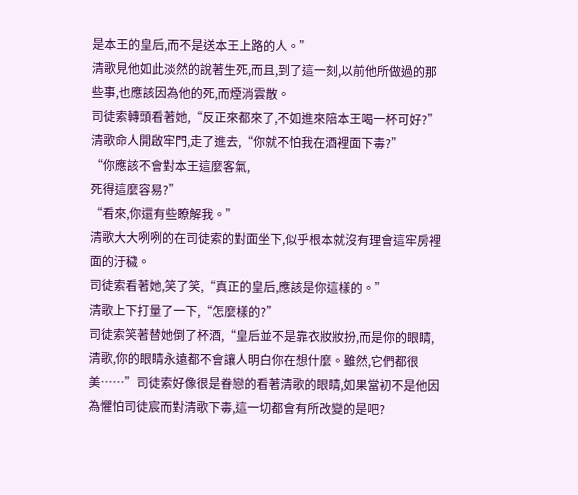是本王的皇后,而不是送本王上路的人。”
清歌見他如此淡然的說著生死,而且,到了這一刻,以前他所做過的那些事,也應該因為他的死,而煙消雲散。
司徒索轉頭看著她,“反正來都來了,不如進來陪本王喝一杯可好?”
清歌命人開啟牢門,走了進去,“你就不怕我在酒裡面下毒?”
“你應該不會對本王這麼客氣,
死得這麼容易?”
“看來,你還有些瞭解我。”
清歌大大咧咧的在司徒索的對面坐下,似乎根本就沒有理會這牢房裡面的汙穢。
司徒索看著她,笑了笑,“真正的皇后,應該是你這樣的。”
清歌上下打量了一下,“怎麼樣的?”
司徒索笑著替她倒了杯酒,“皇后並不是靠衣妝妝扮,而是你的眼睛,清歌,你的眼睛永遠都不會讓人明白你在想什麼。雖然,它們都很美……”司徒索好像很是眷戀的看著清歌的眼睛,如果當初不是他因為懼怕司徒宸而對清歌下毒,這一切都會有所改變的是吧?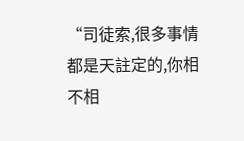“司徒索,很多事情都是天註定的,你相不相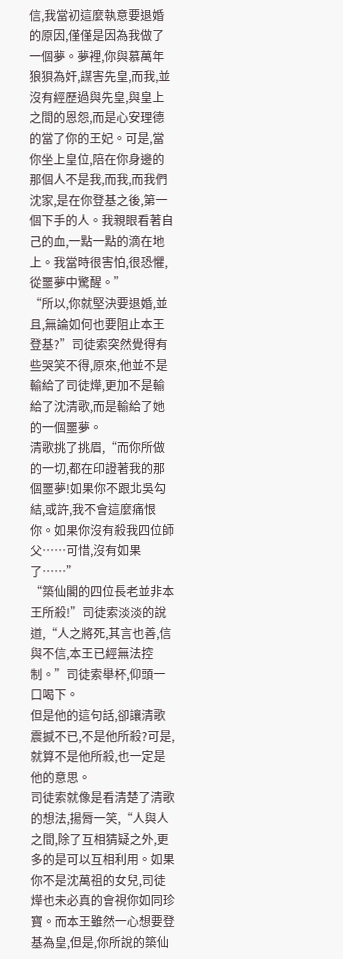信,我當初這麼執意要退婚的原因,僅僅是因為我做了一個夢。夢裡,你與慕萬年狼狽為奸,謀害先皇,而我,並沒有經歷過與先皇,與皇上之間的恩怨,而是心安理德的當了你的王妃。可是,當你坐上皇位,陪在你身邊的那個人不是我,而我,而我們沈家,是在你登基之後,第一個下手的人。我親眼看著自己的血,一點一點的滴在地上。我當時很害怕,很恐懼,從噩夢中驚醒。”
“所以,你就堅決要退婚,並且,無論如何也要阻止本王登基?”司徒索突然覺得有些哭笑不得,原來,他並不是輸給了司徒燁,更加不是輸給了沈清歌,而是輸給了她的一個噩夢。
清歌挑了挑眉,“而你所做的一切,都在印證著我的那個噩夢!如果你不跟北吳勾結,或許,我不會這麼痛恨你。如果你沒有殺我四位師父……可惜,沒有如果了……”
“築仙閣的四位長老並非本王所殺!”司徒索淡淡的說道,“人之將死,其言也善,信與不信,本王已經無法控制。”司徒索舉杯,仰頭一口喝下。
但是他的這句話,卻讓清歌震撼不已,不是他所殺?可是,就算不是他所殺,也一定是他的意思。
司徒索就像是看清楚了清歌的想法,揚脣一笑,“人與人之間,除了互相猜疑之外,更多的是可以互相利用。如果你不是沈萬祖的女兒,司徒燁也未必真的會視你如同珍寶。而本王雖然一心想要登基為皇,但是,你所說的築仙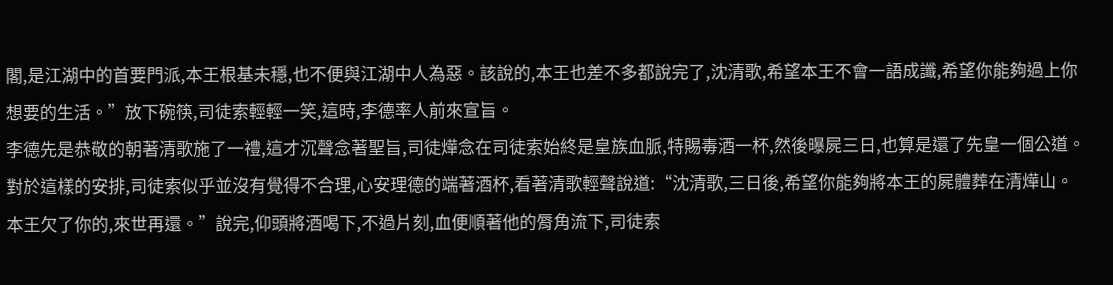閣,是江湖中的首要門派,本王根基未穩,也不便與江湖中人為惡。該說的,本王也差不多都說完了,沈清歌,希望本王不會一語成讖,希望你能夠過上你想要的生活。”放下碗筷,司徒索輕輕一笑,這時,李德率人前來宣旨。
李德先是恭敬的朝著清歌施了一禮,這才沉聲念著聖旨,司徒燁念在司徒索始終是皇族血脈,特賜毒酒一杯,然後曝屍三日,也算是還了先皇一個公道。
對於這樣的安排,司徒索似乎並沒有覺得不合理,心安理德的端著酒杯,看著清歌輕聲說道:“沈清歌,三日後,希望你能夠將本王的屍體葬在清燁山。本王欠了你的,來世再還。”說完,仰頭將酒喝下,不過片刻,血便順著他的脣角流下,司徒索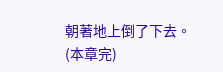朝著地上倒了下去。
(本章完)